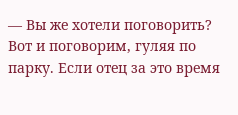— Вы же хотели поговорить? Вот и поговорим, гуляя по парку. Если отец за это время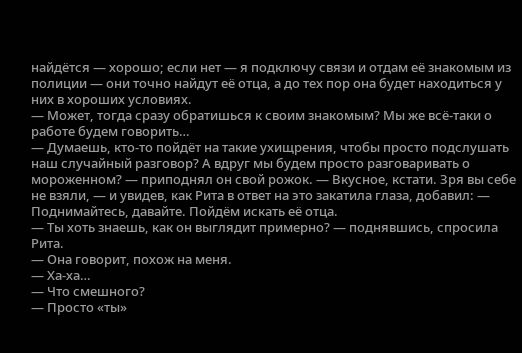найдётся — хорошо; если нет — я подключу связи и отдам её знакомым из полиции — они точно найдут её отца, а до тех пор она будет находиться у них в хороших условиях.
— Может, тогда сразу обратишься к своим знакомым? Мы же всё-таки о работе будем говорить…
— Думаешь, кто-то пойдёт на такие ухищрения, чтобы просто подслушать наш случайный разговор? А вдруг мы будем просто разговаривать о мороженном? — приподнял он свой рожок. — Вкусное, кстати. Зря вы себе не взяли, — и увидев, как Рита в ответ на это закатила глаза, добавил: — Поднимайтесь, давайте. Пойдём искать её отца.
— Ты хоть знаешь, как он выглядит примерно? — поднявшись, спросила Рита.
— Она говорит, похож на меня.
— Ха-ха…
— Что смешного?
— Просто «ты»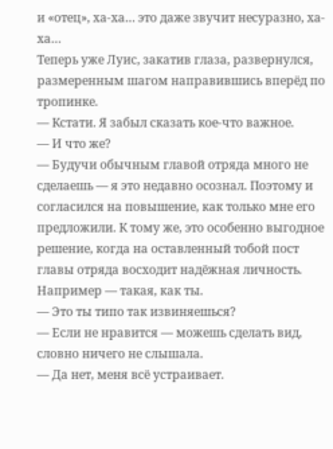и «отец», ха-ха… это даже звучит несуразно, ха-ха…
Теперь уже Луис, закатив глаза, развернулся, размеренным шагом направившись вперёд по тропинке.
— Кстати. Я забыл сказать кое-что важное.
— И что же?
— Будучи обычным главой отряда много не сделаешь — я это недавно осознал. Поэтому и согласился на повышение, как только мне его предложили. К тому же, это особенно выгодное решение, когда на оставленный тобой пост главы отряда восходит надёжная личность. Например — такая, как ты.
— Это ты типо так извиняешься?
— Если не нравится — можешь сделать вид, словно ничего не слышала.
— Да нет, меня всё устраивает.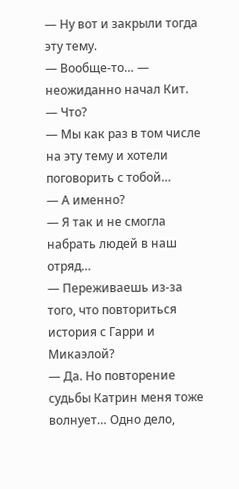— Ну вот и закрыли тогда эту тему.
— Вообще-то… — неожиданно начал Кит.
— Что?
— Мы как раз в том числе на эту тему и хотели поговорить с тобой…
— А именно?
— Я так и не смогла набрать людей в наш отряд…
— Переживаешь из-за того, что повториться история с Гарри и Микаэлой?
— Да. Но повторение судьбы Катрин меня тоже волнует… Одно дело,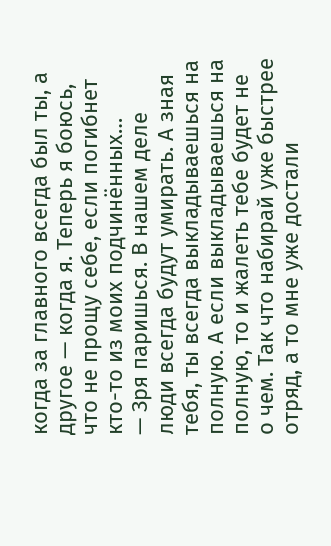когда за главного всегда был ты, а другое — когда я. Теперь я боюсь, что не прощу себе, если погибнет кто-то из моих подчинённых…
— Зря паришься. В нашем деле люди всегда будут умирать. А зная тебя, ты всегда выкладываешься на полную. А если выкладываешься на полную, то и жалеть тебе будет не о чем. Так что набирай уже быстрее отряд, а то мне уже достали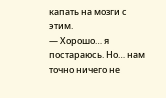капать на мозги с этим.
— Хорошо… я постараюсь. Но… нам точно ничего не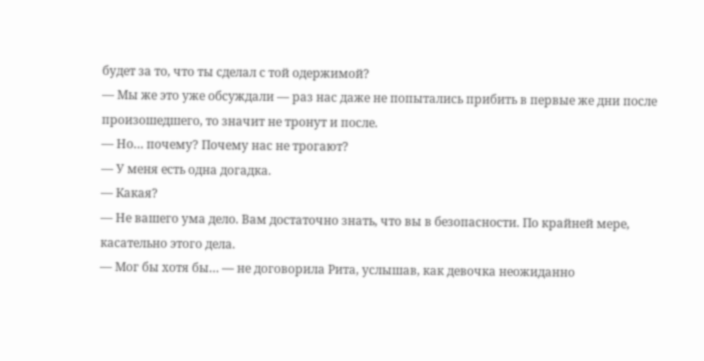будет за то, что ты сделал с той одержимой?
— Мы же это уже обсуждали — раз нас даже не попытались прибить в первые же дни после произошедшего, то значит не тронут и после.
— Но… почему? Почему нас не трогают?
— У меня есть одна догадка.
— Какая?
— Не вашего ума дело. Вам достаточно знать, что вы в безопасности. По крайней мере, касательно этого дела.
— Мог бы хотя бы… — не договорила Рита, услышав, как девочка неожиданно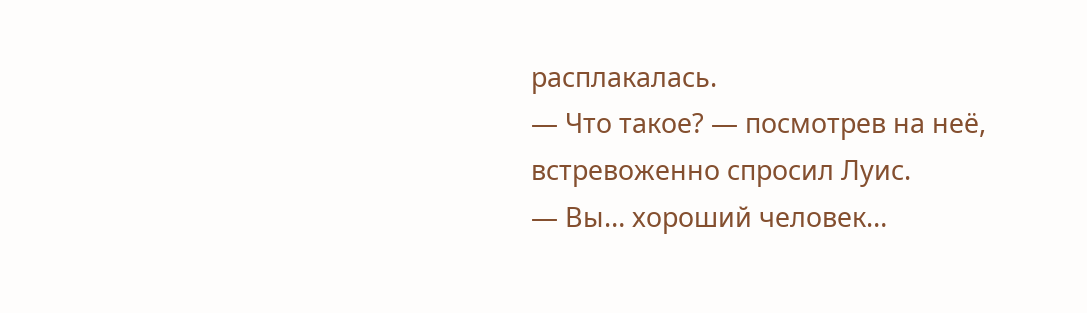расплакалась.
— Что такое? — посмотрев на неё, встревоженно спросил Луис.
— Вы… хороший человек…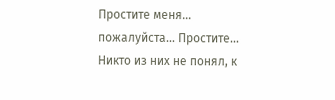Простите меня… пожалуйста… Простите…
Никто из них не понял, к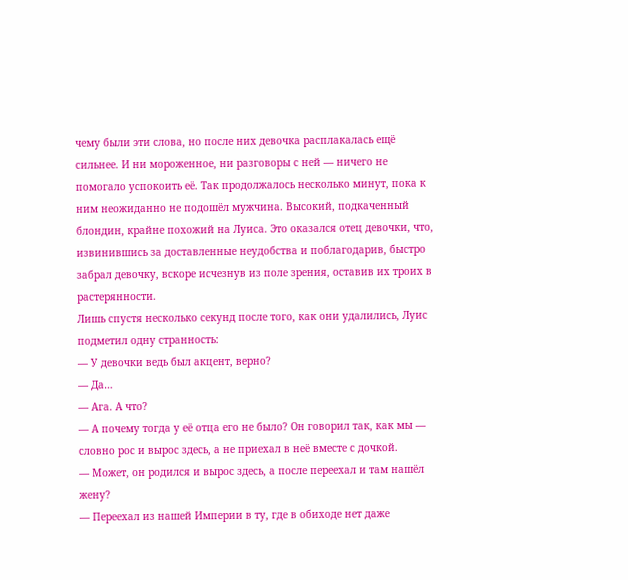чему были эти слова, но после них девочка расплакалась ещё сильнее. И ни мороженное, ни разговоры с ней — ничего не помогало успокоить её. Так продолжалось несколько минут, пока к ним неожиданно не подошёл мужчина. Высокий, подкаченный блондин, крайне похожий на Луиса. Это оказался отец девочки, что, извинившись за доставленные неудобства и поблагодарив, быстро забрал девочку, вскоре исчезнув из поле зрения, оставив их троих в растерянности.
Лишь спустя несколько секунд после того, как они удалились, Луис подметил одну странность:
— У девочки ведь был акцент, верно?
— Да…
— Ага. А что?
— А почему тогда у её отца его не было? Он говорил так, как мы — словно рос и вырос здесь, а не приехал в неё вместе с дочкой.
— Может, он родился и вырос здесь, а после переехал и там нашёл жену?
— Переехал из нашей Империи в ту, где в обиходе нет даже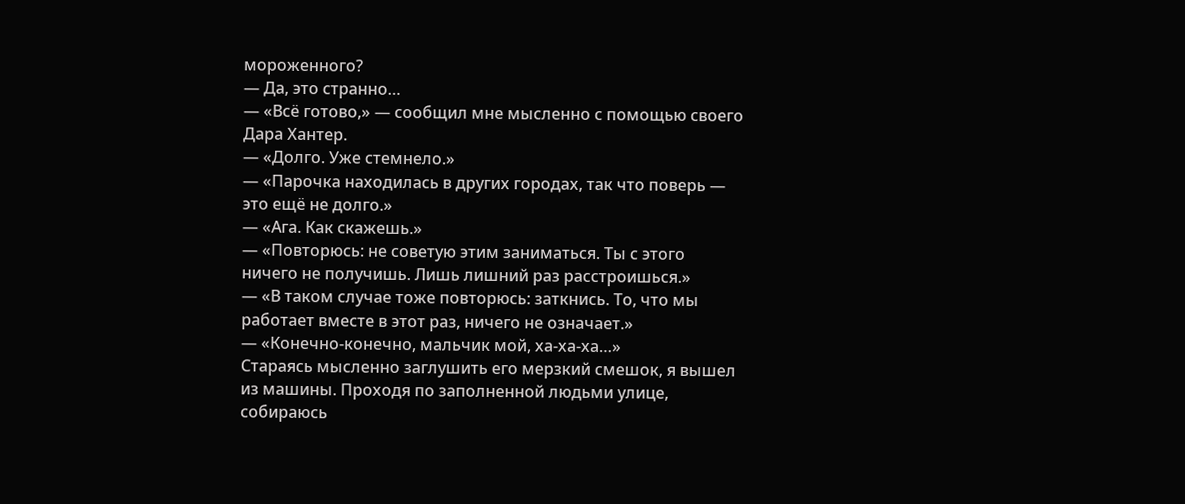мороженного?
— Да, это странно…
— «Всё готово,» — сообщил мне мысленно с помощью своего Дара Хантер.
— «Долго. Уже стемнело.»
— «Парочка находилась в других городах, так что поверь — это ещё не долго.»
— «Ага. Как скажешь.»
— «Повторюсь: не советую этим заниматься. Ты с этого ничего не получишь. Лишь лишний раз расстроишься.»
— «В таком случае тоже повторюсь: заткнись. То, что мы работает вместе в этот раз, ничего не означает.»
— «Конечно-конечно, мальчик мой, ха-ха-ха…»
Стараясь мысленно заглушить его мерзкий смешок, я вышел из машины. Проходя по заполненной людьми улице, собираюсь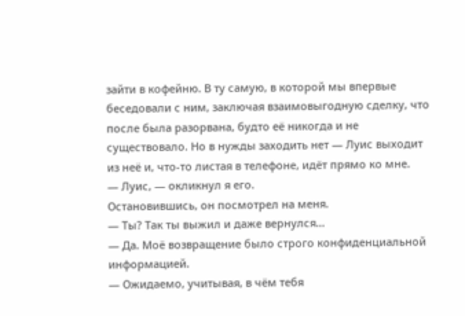зайти в кофейню. В ту самую, в которой мы впервые беседовали с ним, заключая взаимовыгодную сделку, что после была разорвана, будто её никогда и не существовало. Но в нужды заходить нет — Луис выходит из неё и, что-то листая в телефоне, идёт прямо ко мне.
— Луис, — окликнул я его.
Остановившись, он посмотрел на меня.
— Ты? Так ты выжил и даже вернулся…
— Да. Моё возвращение было строго конфиденциальной информацией.
— Ожидаемо, учитывая, в чём тебя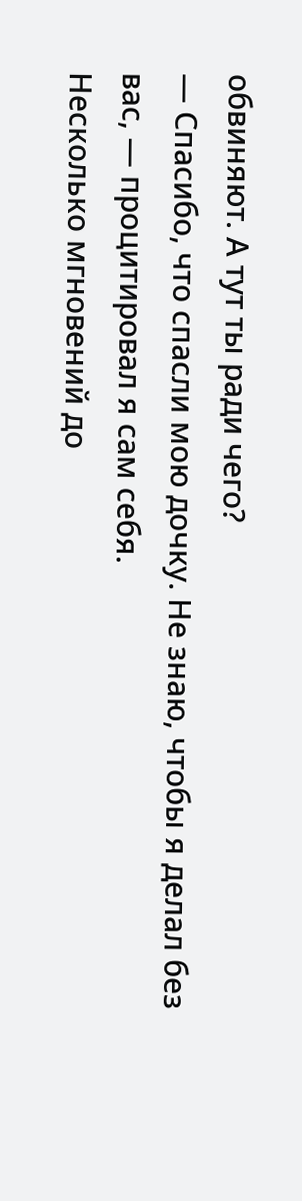обвиняют. А тут ты ради чего?
— Спасибо, что спасли мою дочку. Не знаю, чтобы я делал без вас, — процитировал я сам себя.
Несколько мгновений до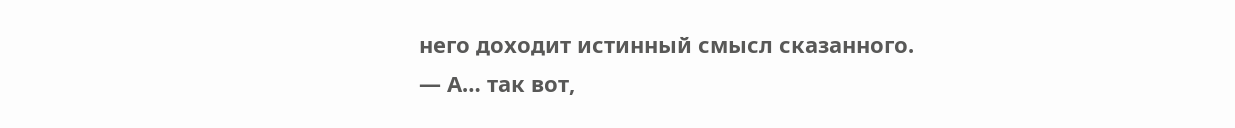него доходит истинный смысл сказанного.
— А… так вот,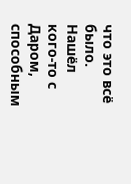что это всё было. Нашёл кого-то с Даром, способным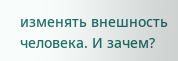изменять внешность человека. И зачем?